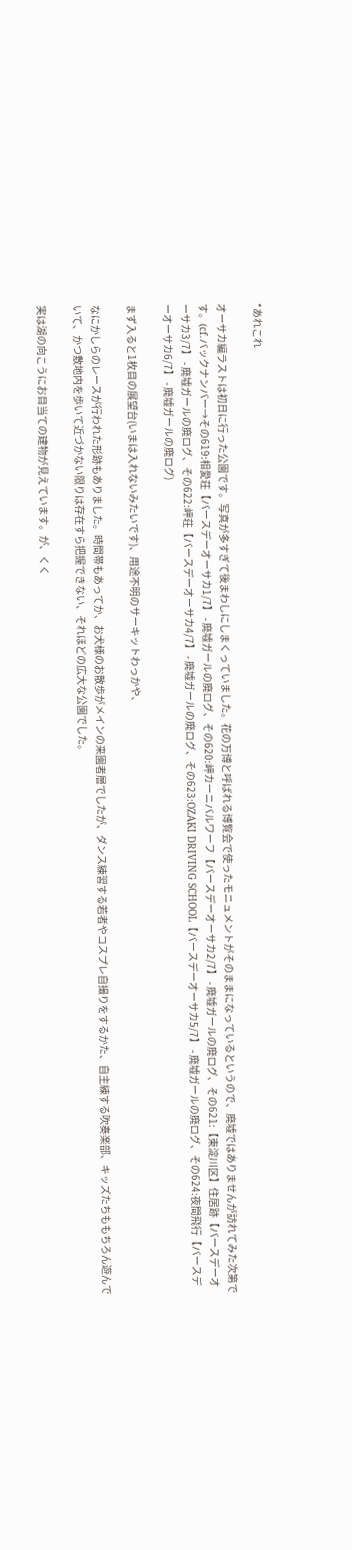*あれこれ

オーサカ編ラストは初日に行った公園です。写真が多すぎて後まわしにしまくっていました。花の万博と呼ばれる博覧会で使ったモニュメントがそのままになっているというので、廃墟ではありませんが訪れてみた次第です。(cf.バックナンバー→その619:相愛荘【バースデーオーサカ1/7】 - 廃墟ガールの廃ログ、その620:岬カーニバルワーフ【バースデーオーサカ2/7】 - 廃墟ガールの廃ログ、その621:【東淀川区】住居跡【バースデーオーサカ3/7】 - 廃墟ガールの廃ログ、その622:岬荘【バースデーオーサカ4/7】 - 廃墟ガールの廃ログ、その623:OZAKI DRIVING SCHOOL【バースデーオーサカ5/7】 - 廃墟ガールの廃ログ、その624:夜間飛行【バースデーオーサカ6/7】 - 廃墟ガールの廃ログ)

まず入ると1枚目の展望台(いまは入れないみたいです)、用途不明のサーキットわっかや、

なにかしらのレースが行われた形跡もありました。時間帯もあってか、お犬様のお散歩がメインの来園者層でしたが、ダンス練習する若者やコスプレ自撮りをするかた、自主練する吹奏楽部、キッズたちももちろん遊んでいて、かつ敷地内を歩いて近づかない限りは存在すら把握できない、それほどの広大な公園でした。

実は湖の向こうにお目当ての建物が見えています。が、くく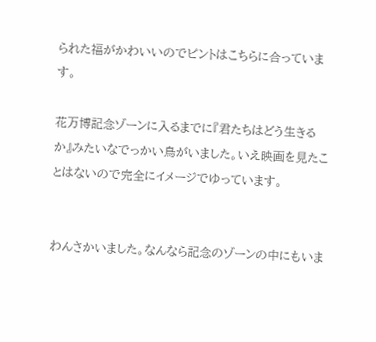られた福がかわいいのでピントはこちらに合っています。

花万博記念ゾーンに入るまでに『君たちはどう生きるか』みたいなでっかい鳥がいました。いえ映画を見たことはないので完全にイメージでゆっています。


わんさかいました。なんなら記念のゾーンの中にもいま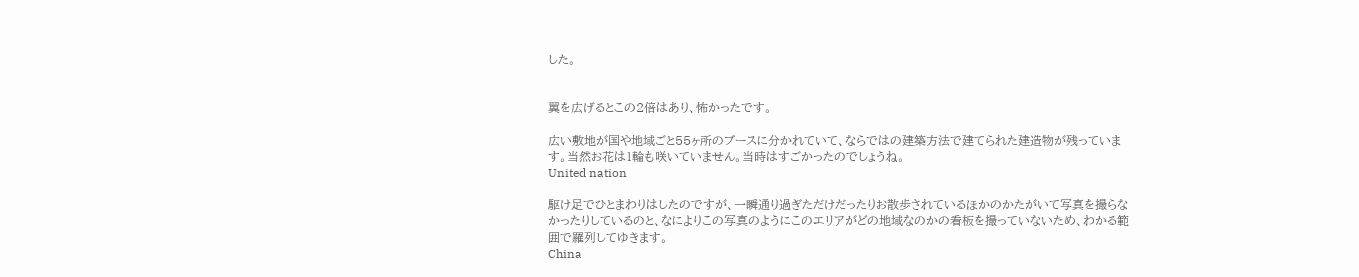した。


翼を広げるとこの2倍はあり、怖かったです。

広い敷地が国や地域ごと55ヶ所のブースに分かれていて、ならではの建築方法で建てられた建造物が残っています。当然お花は1輪も咲いていません。当時はすごかったのでしょうね。
United nation

駆け足でひとまわりはしたのですが、一瞬通り過ぎただけだったりお散歩されているほかのかたがいて写真を撮らなかったりしているのと、なによりこの写真のようにこのエリアがどの地域なのかの看板を撮っていないため、わかる範囲で羅列してゆきます。
China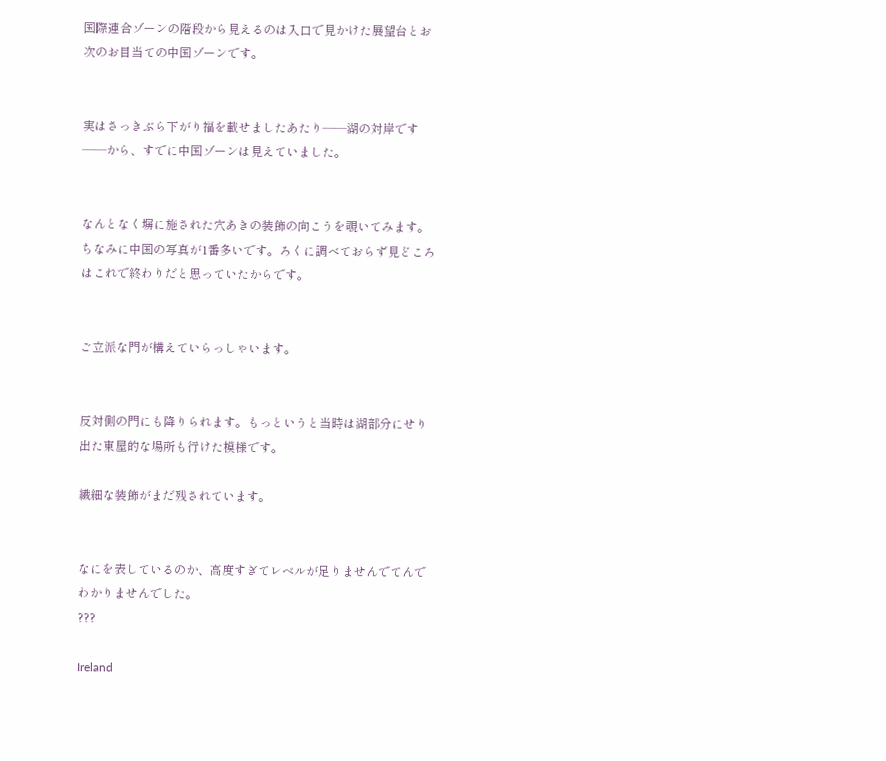国際連合ゾーンの階段から見えるのは入口で見かけた展望台とお次のお目当ての中国ゾーンです。


実はさっきぶら下がり福を載せましたあたり――湖の対岸です――から、すでに中国ゾーンは見えていました。


なんとなく塀に施された穴あきの装飾の向こうを覗いてみます。ちなみに中国の写真が1番多いです。ろくに調べておらず見どころはこれで終わりだと思っていたからです。


ご立派な門が構えていらっしゃいます。


反対側の門にも降りられます。もっというと当時は湖部分にせり出た東屋的な場所も行けた模様です。

繊細な装飾がまだ残されています。


なにを表しているのか、高度すぎてレベルが足りませんでてんでわかりませんでした。
???

Ireland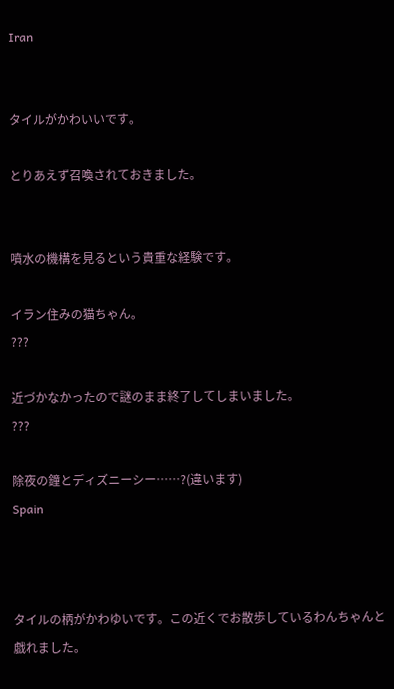Iran


タイルがかわいいです。

とりあえず召喚されておきました。


噴水の機構を見るという貴重な経験です。

イラン住みの猫ちゃん。
???

近づかなかったので謎のまま終了してしまいました。
???

除夜の鐘とディズニーシー……?(違います)
Spain



タイルの柄がかわゆいです。この近くでお散歩しているわんちゃんと戯れました。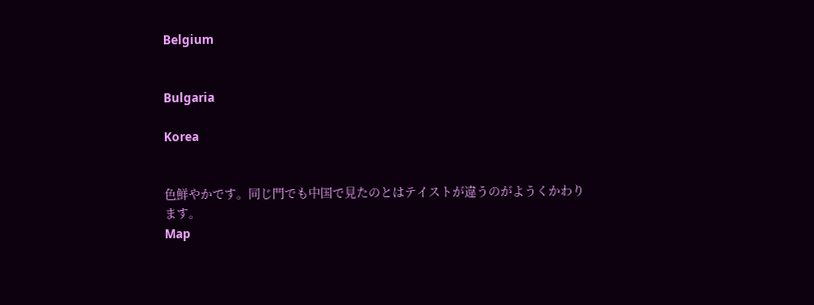Belgium


Bulgaria

Korea


色鮮やかです。同じ門でも中国で見たのとはテイストが違うのがようくかわります。
Map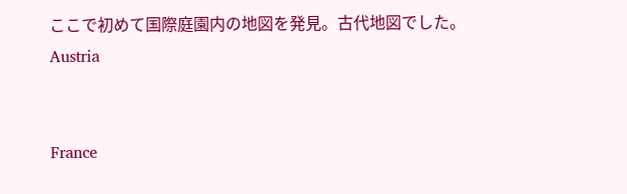ここで初めて国際庭園内の地図を発見。古代地図でした。
Austria


France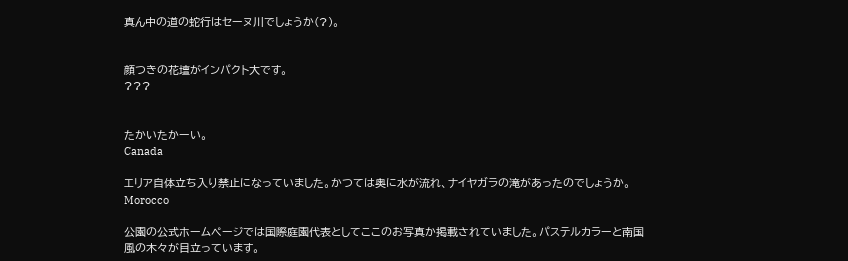真ん中の道の蛇行はセーヌ川でしょうか(?)。


顔つきの花壇がインパクト大です。
???


たかいたかーい。
Canada

エリア自体立ち入り禁止になっていました。かつては奥に水が流れ、ナイヤガラの滝があったのでしょうか。
Morocco

公園の公式ホームページでは国際庭園代表としてここのお写真か掲載されていました。パステルカラーと南国風の木々が目立っています。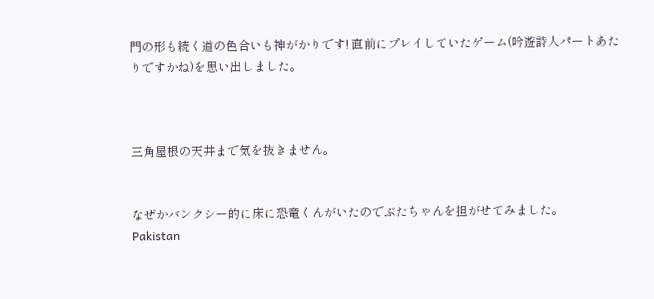門の形も続く道の色合いも神がかりです! 直前にプレイしていたゲーム(吟遊詩人パートあたりですかね)を思い出しました。



三角屋根の天井まで気を抜きません。


なぜかバンクシー的に床に恐竜くんがいたのでぶたちゃんを担がせてみました。
Pakistan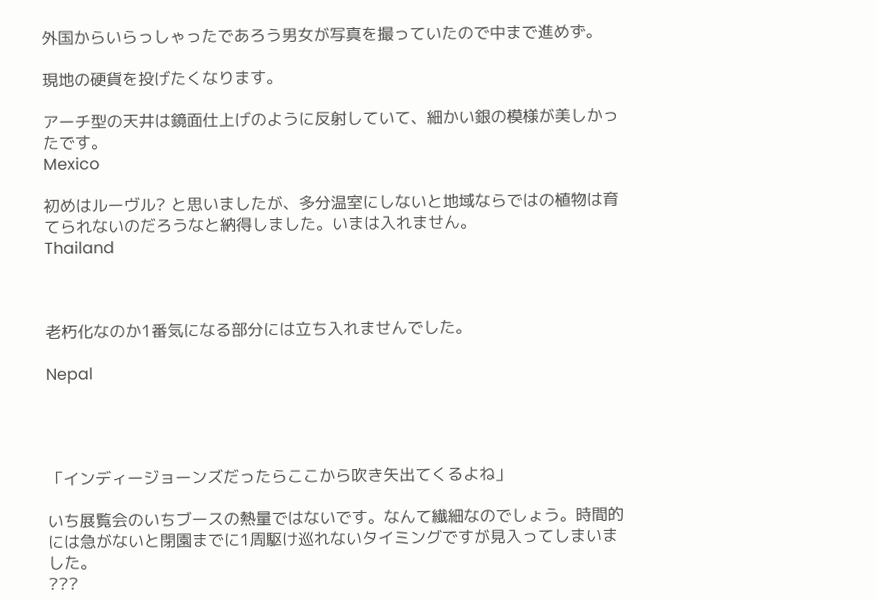外国からいらっしゃったであろう男女が写真を撮っていたので中まで進めず。

現地の硬貨を投げたくなります。

アーチ型の天井は鏡面仕上げのように反射していて、細かい銀の模様が美しかったです。
Mexico

初めはルーヴル? と思いましたが、多分温室にしないと地域ならではの植物は育てられないのだろうなと納得しました。いまは入れません。
Thailand



老朽化なのか1番気になる部分には立ち入れませんでした。

Nepal




「インディージョーンズだったらここから吹き矢出てくるよね」

いち展覧会のいちブースの熱量ではないです。なんて繊細なのでしょう。時間的には急がないと閉園までに1周駆け巡れないタイミングですが見入ってしまいました。
???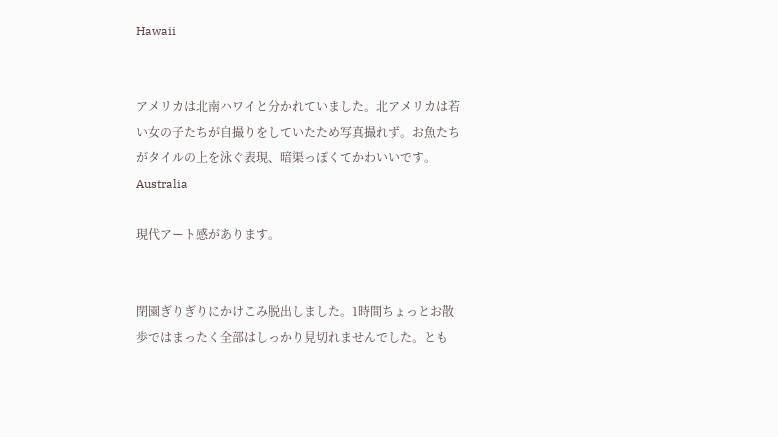Hawaii


アメリカは北南ハワイと分かれていました。北アメリカは若い女の子たちが自撮りをしていたため写真撮れず。お魚たちがタイルの上を泳ぐ表現、暗渠っぽくてかわいいです。
Australia

現代アート感があります。


閉園ぎりぎりにかけこみ脱出しました。1時間ちょっとお散歩ではまったく全部はしっかり見切れませんでした。とも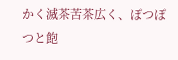かく滅茶苦茶広く、ぽつぽつと飽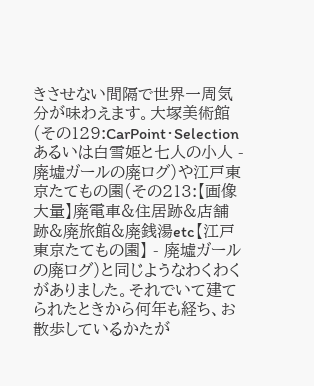きさせない間隔で世界一周気分が味わえます。大塚美術館(その129:CarPoint・Selectionあるいは白雪姫と七人の小人 - 廃墟ガールの廃ログ)や江戸東京たてもの園(その213:【画像大量】廃電車&住居跡&店舗跡&廃旅館&廃銭湯etc【江戸東京たてもの園】 - 廃墟ガールの廃ログ)と同じようなわくわくがありました。それでいて建てられたときから何年も経ち、お散歩しているかたが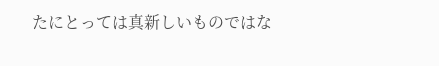たにとっては真新しいものではな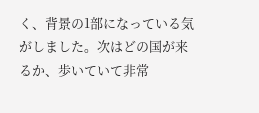く、背景の1部になっている気がしました。次はどの国が来るか、歩いていて非常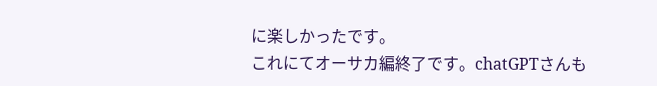に楽しかったです。
これにてオーサカ編終了です。chatGPTさんも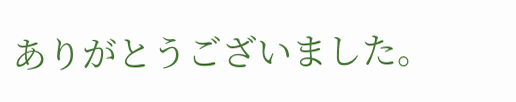ありがとうございました。